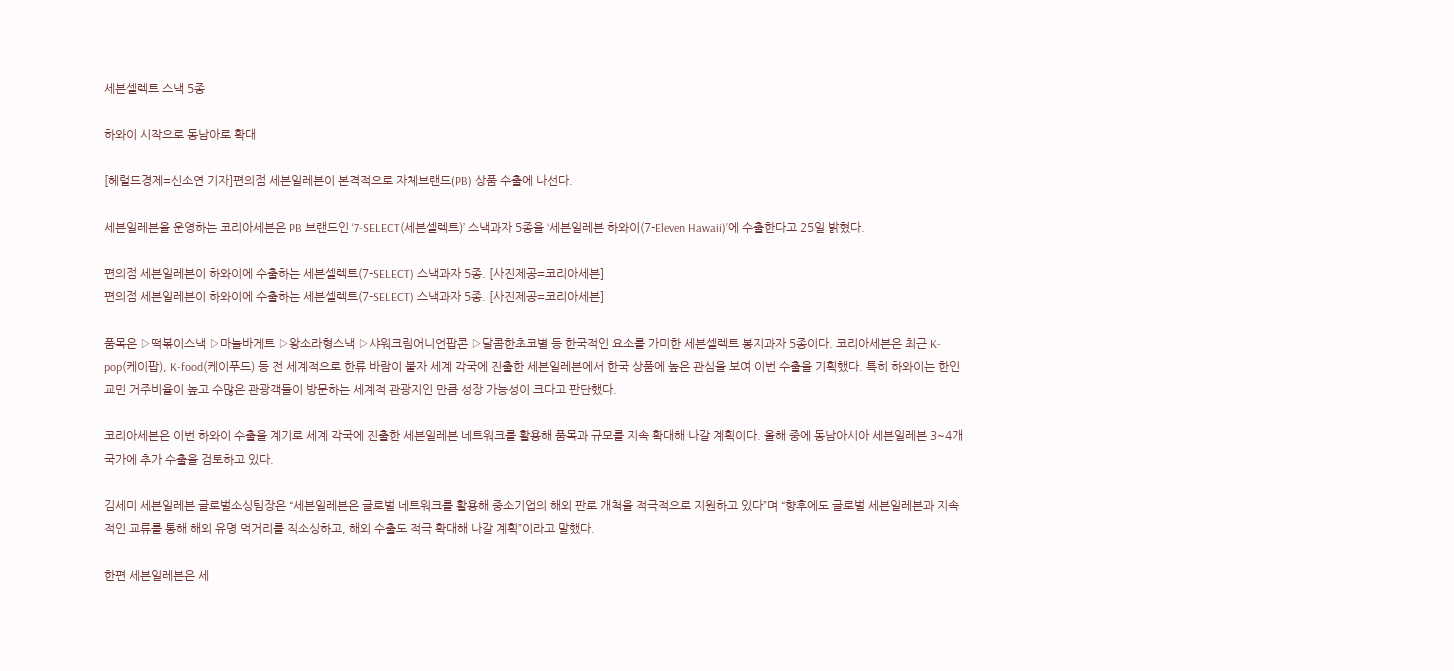세븐셀렉트 스낵 5종

하와이 시작으로 동남아로 확대

[헤럴드경제=신소연 기자]편의점 세븐일레븐이 본격적으로 자체브랜드(PB) 상품 수출에 나선다.

세븐일레븐을 운영하는 코리아세븐은 PB 브랜드인 ‘7-SELECT(세븐셀렉트)’ 스낵과자 5종을 ‘세븐일레븐 하와이(7-Eleven Hawaii)’에 수출한다고 25일 밝혔다.

편의점 세븐일레븐이 하와이에 수출하는 세븐셀렉트(7-SELECT) 스낵과자 5종. [사진제공=코리아세븐]
편의점 세븐일레븐이 하와이에 수출하는 세븐셀렉트(7-SELECT) 스낵과자 5종. [사진제공=코리아세븐]

품목은 ▷떡볶이스낵 ▷마늘바게트 ▷왕소라형스낵 ▷샤워크림어니언팝콘 ▷달콤한초코별 등 한국적인 요소를 가미한 세븐셀렉트 봉지과자 5종이다. 코리아세븐은 최근 K-pop(케이팝), K-food(케이푸드) 등 전 세계적으로 한류 바람이 불자 세계 각국에 진출한 세븐일레븐에서 한국 상품에 높은 관심을 보여 이번 수출을 기획했다. 특히 하와이는 한인 교민 거주비율이 높고 수많은 관광객들이 방문하는 세계적 관광지인 만큼 성장 가능성이 크다고 판단했다.

코리아세븐은 이번 하와이 수출을 계기로 세계 각국에 진출한 세븐일레븐 네트워크를 활용해 품목과 규모를 지속 확대해 나갈 계획이다. 올해 중에 동남아시아 세븐일레븐 3~4개 국가에 추가 수출을 검토하고 있다.

김세미 세븐일레븐 글로벌소싱팀장은 “세븐일레븐은 글로벌 네트워크를 활용해 중소기업의 해외 판로 개척을 적극적으로 지원하고 있다”며 “향후에도 글로벌 세븐일레븐과 지속적인 교류를 통해 해외 유명 먹거리를 직소싱하고, 해외 수출도 적극 확대해 나갈 계획”이라고 말했다.

한편 세븐일레븐은 세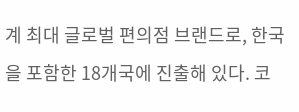계 최대 글로벌 편의점 브랜드로, 한국을 포함한 18개국에 진출해 있다. 코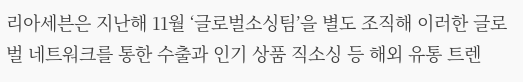리아세븐은 지난해 11월 ‘글로벌소싱팀’을 별도 조직해 이러한 글로벌 네트워크를 통한 수출과 인기 상품 직소싱 등 해외 유통 트렌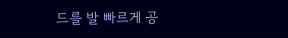드를 발 빠르게 공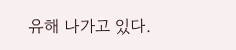유해 나가고 있다.